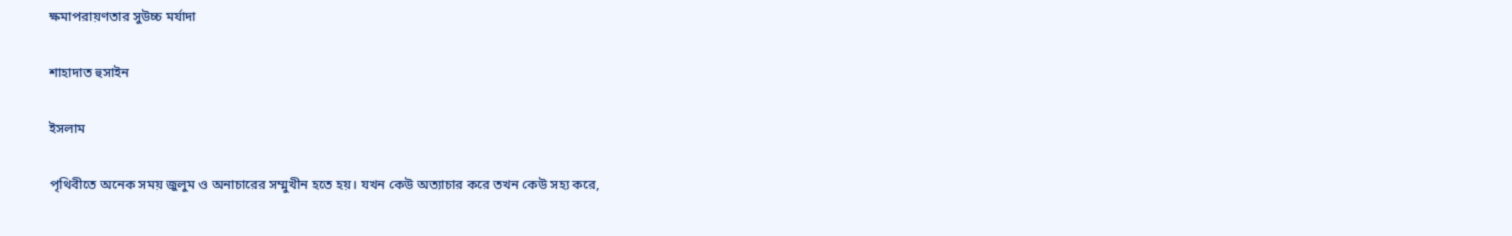ক্ষমাপরায়ণতার সুউচ্চ মর্যাদা

শাহাদাত হুসাইন

ইসলাম

পৃথিবীতে অনেক সময় জুলুম ও অনাচারের সম্মুখীন হতে হয়। যখন কেউ অত্যাচার করে তখন কেউ সহ্য করে,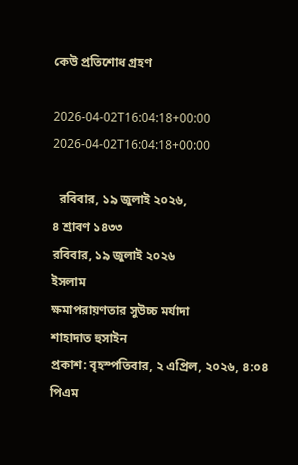কেউ প্রতিশোধ গ্রহণ

2026-04-02T16:04:18+00:00
2026-04-02T16:04:18+00:00

  রবিবার, ১৯ জুলাই ২০২৬,
৪ শ্রাবণ ১৪৩৩
রবিবার, ১৯ জুলাই ২০২৬
ইসলাম
ক্ষমাপরায়ণতার সুউচ্চ মর্যাদা
শাহাদাত হুসাইন
প্রকাশ: বৃহস্পতিবার, ২ এপ্রিল, ২০২৬, ৪:০৪ পিএম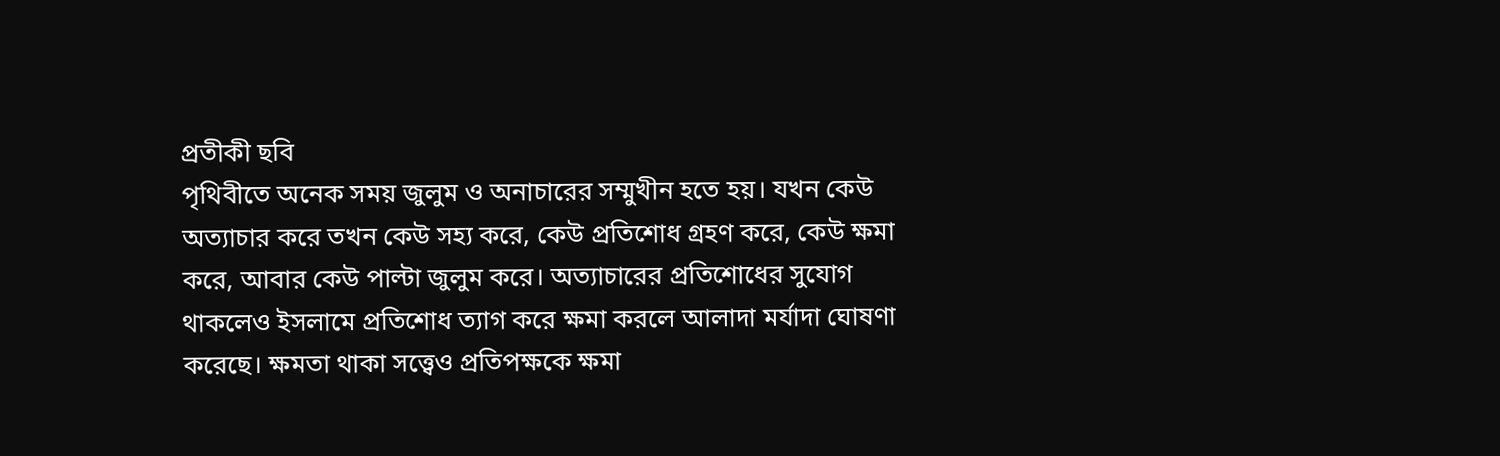প্রতীকী ছবি
পৃথিবীতে অনেক সময় জুলুম ও অনাচারের সম্মুখীন হতে হয়। যখন কেউ অত্যাচার করে তখন কেউ সহ্য করে, কেউ প্রতিশোধ গ্রহণ করে, কেউ ক্ষমা করে, আবার কেউ পাল্টা জুলুম করে। অত্যাচারের প্রতিশোধের সুযোগ থাকলেও ইসলামে প্রতিশোধ ত্যাগ করে ক্ষমা করলে আলাদা মর্যাদা ঘোষণা করেছে। ক্ষমতা থাকা সত্ত্বেও প্রতিপক্ষকে ক্ষমা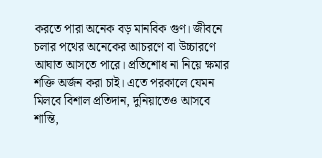করতে পারা অনেক বড় মানবিক গুণ। জীবনে চলার পথের অনেকের আচরণে বা উচ্চারণে আঘাত আসতে পারে। প্রতিশোধ না নিয়ে ক্ষমার শক্তি অর্জন করা চাই। এতে পরকালে যেমন মিলবে বিশাল প্রতিদান, দুনিয়াতেও আসবে শান্তি,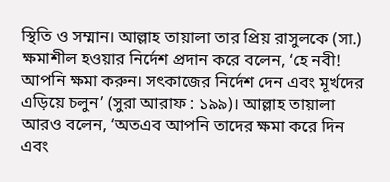স্থিতি ও সম্মান। আল্লাহ তায়ালা তার প্রিয় রাসুলকে (সা.) ক্ষমাশীল হওয়ার নির্দেশ প্রদান করে বলেন, ‘হে নবী! আপনি ক্ষমা করুন। সৎকাজের নির্দেশ দেন এবং মূর্খদের এড়িয়ে চলুন’ (সুরা আরাফ : ১৯৯)। আল্লাহ তায়ালা আরও বলেন, ‘অতএব আপনি তাদের ক্ষমা করে দিন এবং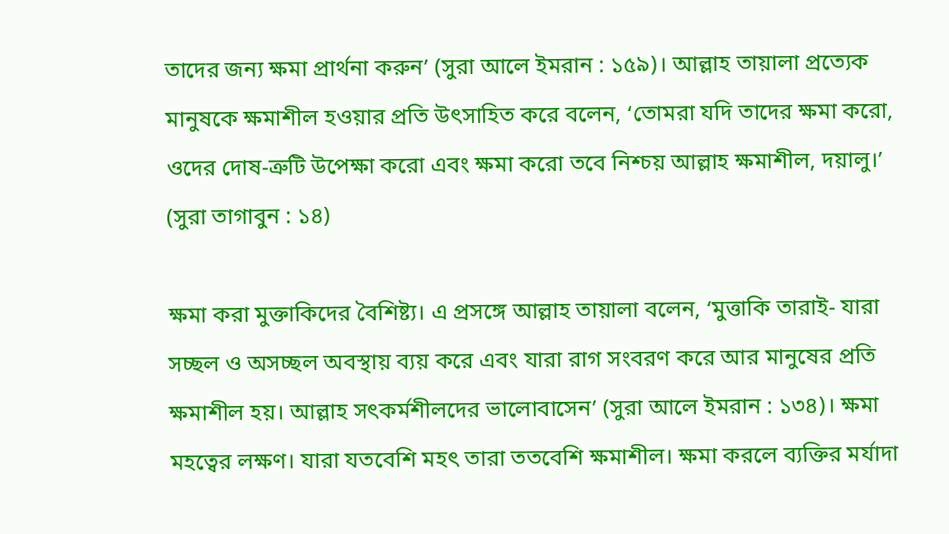তাদের জন্য ক্ষমা প্রার্থনা করুন’ (সুরা আলে ইমরান : ১৫৯)। আল্লাহ তায়ালা প্রত্যেক মানুষকে ক্ষমাশীল হওয়ার প্রতি উৎসাহিত করে বলেন, ‘তোমরা যদি তাদের ক্ষমা করো, ওদের দোষ-ত্রুটি উপেক্ষা করো এবং ক্ষমা করো তবে নিশ্চয় আল্লাহ ক্ষমাশীল, দয়ালু।’ (সুরা তাগাবুন : ১৪)

ক্ষমা করা মুক্তাকিদের বৈশিষ্ট্য। এ প্রসঙ্গে আল্লাহ তায়ালা বলেন, ‘মুত্তাকি তারাই- যারা সচ্ছল ও অসচ্ছল অবস্থায় ব্যয় করে এবং যারা রাগ সংবরণ করে আর মানুষের প্রতি ক্ষমাশীল হয়। আল্লাহ সৎকর্মশীলদের ভালোবাসেন’ (সুরা আলে ইমরান : ১৩৪)। ক্ষমা মহত্বের লক্ষণ। যারা যতবেশি মহৎ তারা ততবেশি ক্ষমাশীল। ক্ষমা করলে ব্যক্তির মর্যাদা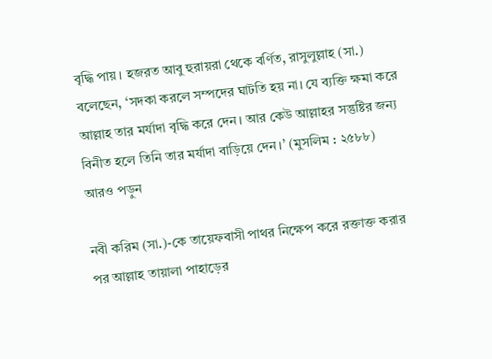বৃদ্ধি পায়। হজরত আবু হুরায়রা থেকে বর্ণিত, রাসুলুল্লাহ (সা.) বলেছেন, ‘সদকা করলে সম্পদের ঘাটতি হয় না। যে ব্যক্তি ক্ষমা করে আল্লাহ তার মর্যাদা বৃদ্ধি করে দেন। আর কেউ আল্লাহর সন্তুষ্টির জন্য বিনীত হলে তিনি তার মর্যাদা বাড়িয়ে দেন।’ (মুসলিম : ২৫৮৮)
আরও পড়ুন

নবী করিম (সা.)-কে তায়েফবাসী পাথর নিক্ষেপ করে রক্তাক্ত করার পর আল্লাহ তায়ালা পাহাড়ের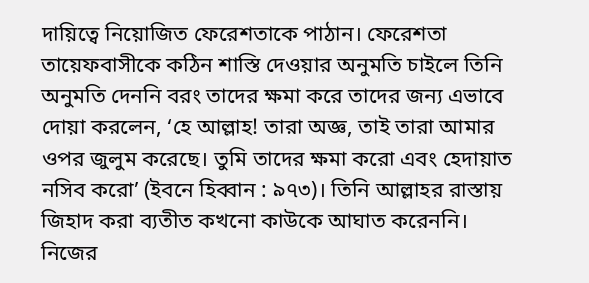দায়িত্বে নিয়োজিত ফেরেশতাকে পাঠান। ফেরেশতা তায়েফবাসীকে কঠিন শাস্তি দেওয়ার অনুমতি চাইলে তিনি অনুমতি দেননি বরং তাদের ক্ষমা করে তাদের জন্য এভাবে দোয়া করলেন, ‘হে আল্লাহ! তারা অজ্ঞ, তাই তারা আমার ওপর জুলুম করেছে। তুমি তাদের ক্ষমা করো এবং হেদায়াত নসিব করো’ (ইবনে হিব্বান : ৯৭৩)। তিনি আল্লাহর রাস্তায় জিহাদ করা ব্যতীত কখনো কাউকে আঘাত করেননি। নিজের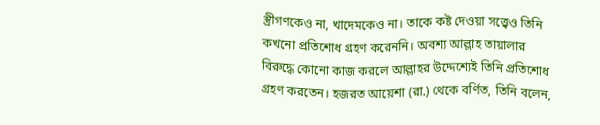স্ত্রীগণকেও না, খাদেমকেও না। তাকে কষ্ট দেওয়া সত্ত্বেও তিনি কখনো প্রতিশোধ গ্রহণ করেননি। অবশ্য আল্লাহ তায়ালার বিরুদ্ধে কোনো কাজ করলে আল্লাহর উদ্দেশ্যেই তিনি প্রতিশোধ গ্রহণ করতেন। হজরত আয়েশা (রা.) থেকে বর্ণিত, তিনি বলেন,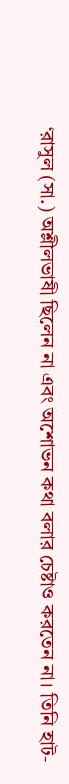‘রাসুল (সা.) অশ্লীলভাষী ছিলেন না এবং অশোভন কথা বলার চেষ্টাও করতেন না। তিনি হাট-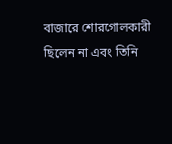বাজারে শোরগোলকারী ছিলেন না এবং তিনি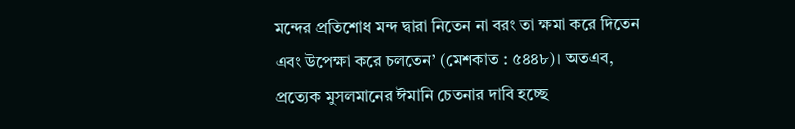মন্দের প্রতিশোধ মন্দ দ্বারা নিতেন না বরং তা ক্ষমা করে দিতেন এবং উপেক্ষা করে চলতেন’ (মেশকাত : ৫৪৪৮)। অতএব, প্রত্যেক মুসলমানের ঈমানি চেতনার দাবি হচ্ছে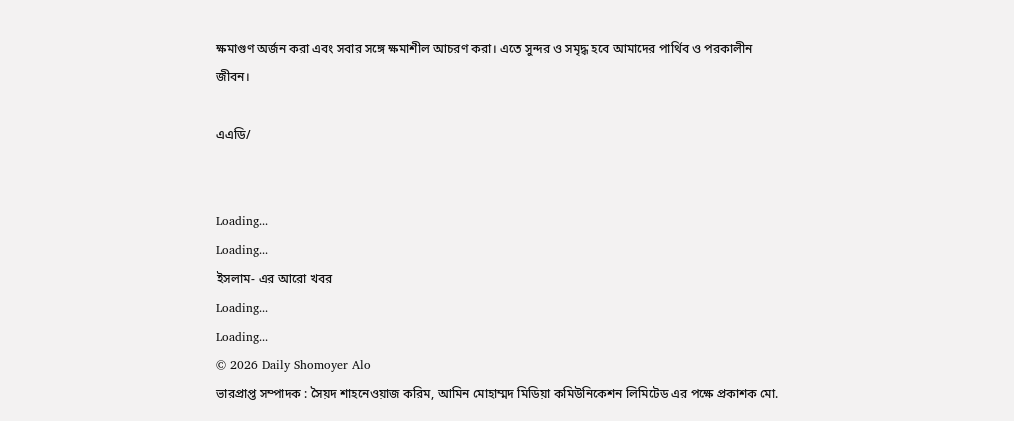ক্ষমাগুণ অর্জন করা এবং সবার সঙ্গে ক্ষমাশীল আচরণ করা। এতে সুন্দর ও সমৃদ্ধ হবে আমাদের পার্থিব ও পরকালীন জীবন।

এএডি/


Loading...
Loading...
ইসলাম- এর আরো খবর
Loading...
Loading...
© 2026 Daily Shomoyer Alo
ভারপ্রাপ্ত সম্পাদক : সৈয়দ শাহনেওয়াজ করিম, আমিন মোহাম্মদ মিডিয়া কমিউনিকেশন লিমিটেড এর পক্ষে প্রকাশক মো.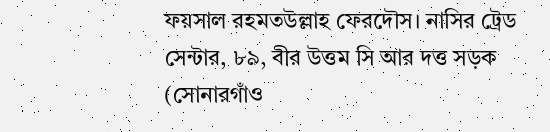ফয়সাল রহমতউল্লাহ ফেরদৌস। নাসির ট্রেড সেন্টার, ৮৯, বীর উত্তম সি আর দত্ত সড়ক (সোনারগাঁও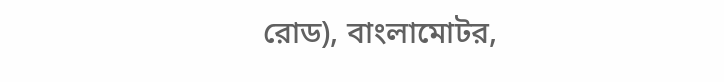রোড), বাংলামোটর,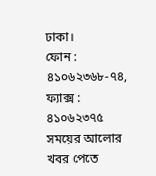ঢাকা।
ফোন : ৪১০৬২৩৬৮-৭৪, ফ্যাক্স : ৪১০৬২৩৭৫
সময়ের আলোর খবর পেতে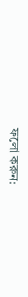ফলো করুন: